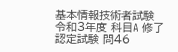基本情報技術者試験 令和3年度 科目A 修了認定試験 問46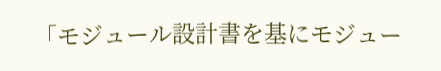「モジュール設計書を基にモジュー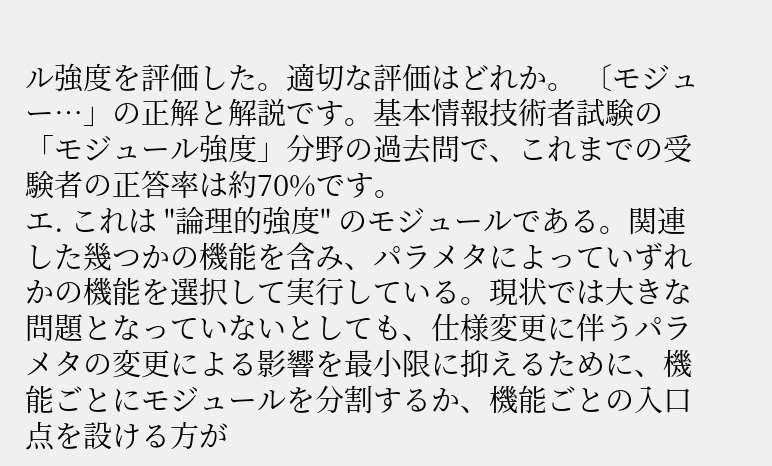ル強度を評価した。適切な評価はどれか。 〔モジュー…」の正解と解説です。基本情報技術者試験の「モジュール強度」分野の過去問で、これまでの受験者の正答率は約70%です。
エ. これは "論理的強度" のモジュールである。関連した幾つかの機能を含み、パラメタによっていずれかの機能を選択して実行している。現状では大きな問題となっていないとしても、仕様変更に伴うパラメタの変更による影響を最小限に抑えるために、機能ごとにモジュールを分割するか、機能ごとの入口点を設ける方が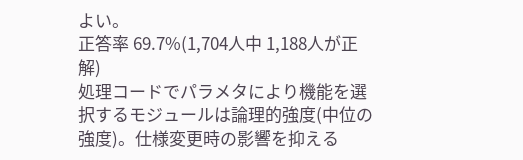よい。
正答率 69.7%(1,704人中 1,188人が正解)
処理コードでパラメタにより機能を選択するモジュールは論理的強度(中位の強度)。仕様変更時の影響を抑える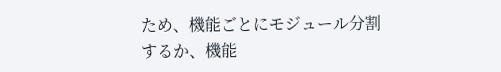ため、機能ごとにモジュール分割するか、機能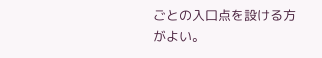ごとの入口点を設ける方がよい。